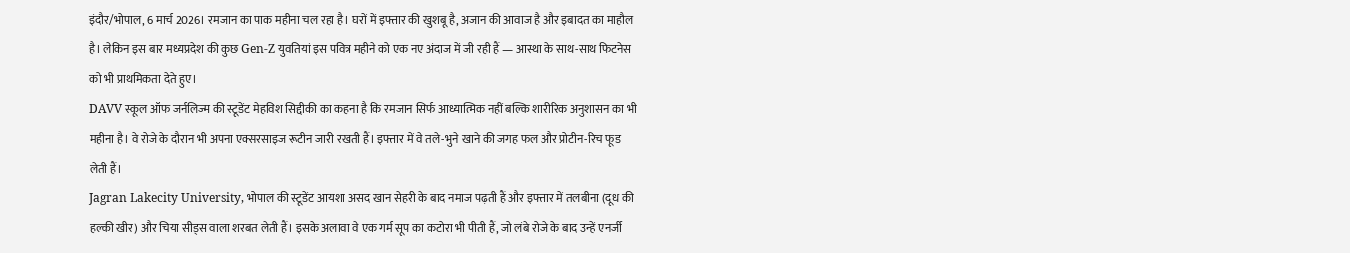इंदौर/भोपाल, 6 मार्च 2026। रमजान का पाक महीना चल रहा है। घरों में इफ्तार की खुशबू है, अजान की आवाज है और इबादत का माहौल है। लेकिन इस बार मध्यप्रदेश की कुछ Gen-Z युवतियां इस पवित्र महीने को एक नए अंदाज में जी रही हैं — आस्था के साथ-साथ फिटनेस को भी प्राथमिकता देते हुए।
DAVV स्कूल ऑफ जर्नलिज्म की स्टूडेंट मेहविश सिद्दीकी का कहना है कि रमजान सिर्फ आध्यात्मिक नहीं बल्कि शारीरिक अनुशासन का भी महीना है। वे रोजे के दौरान भी अपना एक्सरसाइज रूटीन जारी रखती हैं। इफ्तार में वे तले-भुने खाने की जगह फल और प्रोटीन-रिच फूड लेती हैं।
Jagran Lakecity University, भोपाल की स्टूडेंट आयशा असद खान सेहरी के बाद नमाज पढ़ती हैं और इफ्तार में तलबीना (दूध की हल्की खीर) और चिया सीड्स वाला शरबत लेती हैं। इसके अलावा वे एक गर्म सूप का कटोरा भी पीती हैं, जो लंबे रोजे के बाद उन्हें एनर्जी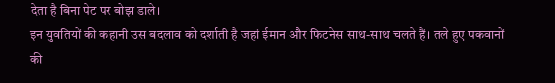देता है बिना पेट पर बोझ डाले।
इन युवतियों की कहानी उस बदलाव को दर्शाती है जहां ईमान और फिटनेस साथ-साथ चलते हैं। तले हुए पकवानों की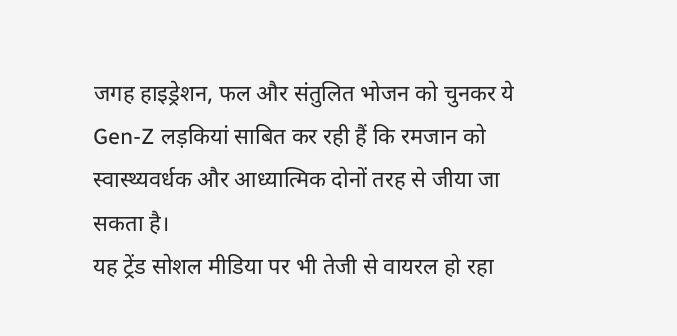जगह हाइड्रेशन, फल और संतुलित भोजन को चुनकर ये Gen-Z लड़कियां साबित कर रही हैं कि रमजान को स्वास्थ्यवर्धक और आध्यात्मिक दोनों तरह से जीया जा सकता है।
यह ट्रेंड सोशल मीडिया पर भी तेजी से वायरल हो रहा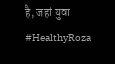है, जहां युवा #HealthyRoza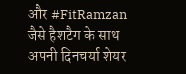और #FitRamzan जैसे हैशटैग के साथ अपनी दिनचर्या शेयर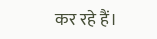कर रहे हैं।